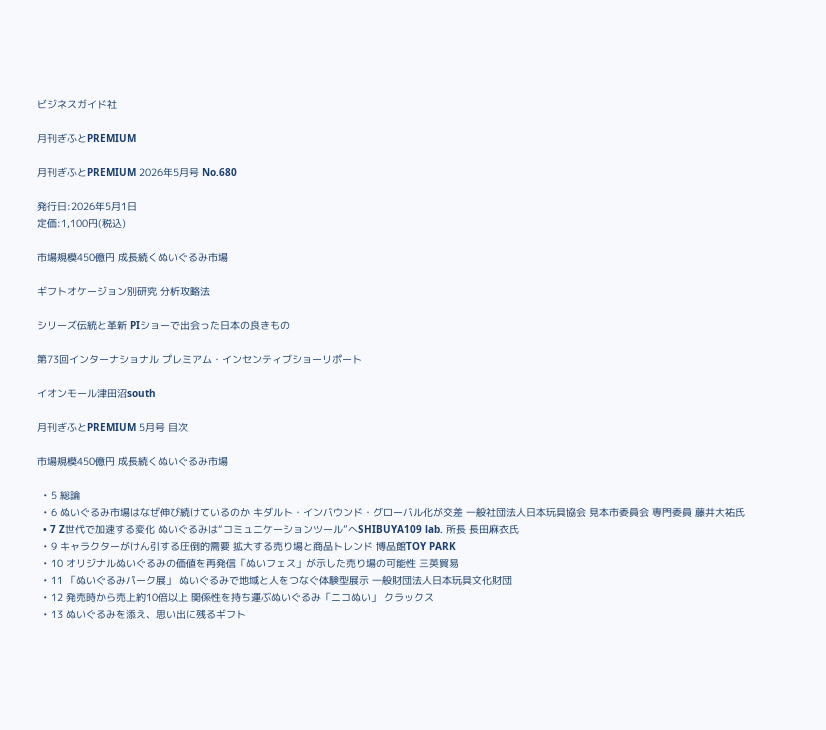ビジネスガイド社

月刊ぎふとPREMIUM

月刊ぎふとPREMIUM 2026年5月号 No.680

発行日:2026年5月1日
定価:1,100円(税込)

市場規模450億円 成長続くぬいぐるみ市場

ギフトオケージョン別研究 分析攻略法

シリーズ伝統と革新 PIショーで出会った日本の良きもの

第73回インターナショナル プレミアム・インセンティブショーリポート

イオンモール津田沼south

月刊ぎふとPREMIUM 5月号 目次

市場規模450億円 成長続くぬいぐるみ市場

  • 5 総論
  • 6 ぬいぐるみ市場はなぜ伸び続けているのか キダルト・インバウンド・グローバル化が交差 一般社団法人日本玩具協会 見本市委員会 専門委員 藤井大祐氏
  • 7 Z世代で加速する変化 ぬいぐるみは“コミュニケーションツール”へSHIBUYA109 lab. 所長 長田麻衣氏
  • 9 キャラクターがけん引する圧倒的需要 拡大する売り場と商品トレンド 博品館TOY PARK
  • 10 オリジナルぬいぐるみの価値を再発信「ぬいフェス」が示した売り場の可能性 三英貿易
  • 11 「ぬいぐるみパーク展」 ぬいぐるみで地域と人をつなぐ体験型展示 一般財団法人日本玩具文化財団
  • 12 発売時から売上約10倍以上 関係性を持ち運ぶぬいぐるみ「ニコぬい」 クラックス
  • 13 ぬいぐるみを添え、思い出に残るギフト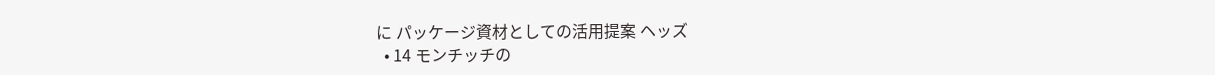に パッケージ資材としての活用提案 ヘッズ
  • 14 モンチッチの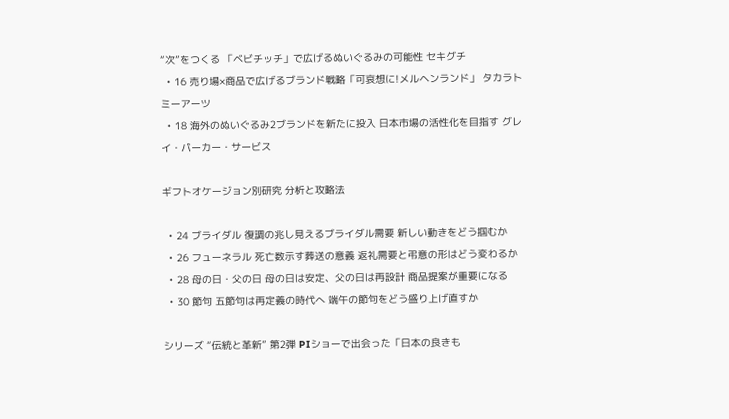“次”をつくる 「ベビチッチ」で広げるぬいぐるみの可能性 セキグチ
  • 16 売り場×商品で広げるブランド戦略「可哀想に!メルヘンランド」 タカラトミーアーツ
  • 18 海外のぬいぐるみ2ブランドを新たに投入 日本市場の活性化を目指す グレイ・パーカー・サービス

ギフトオケージョン別研究 分析と攻略法

  • 24 ブライダル 復調の兆し見えるブライダル需要 新しい動きをどう掴むか
  • 26 フューネラル 死亡数示す葬送の意義 返礼需要と弔意の形はどう変わるか
  • 28 母の日・父の日 母の日は安定、父の日は再設計 商品提案が重要になる
  • 30 節句 五節句は再定義の時代へ 端午の節句をどう盛り上げ直すか

シリーズ “伝統と革新” 第2弾 PIショーで出会った「日本の良きも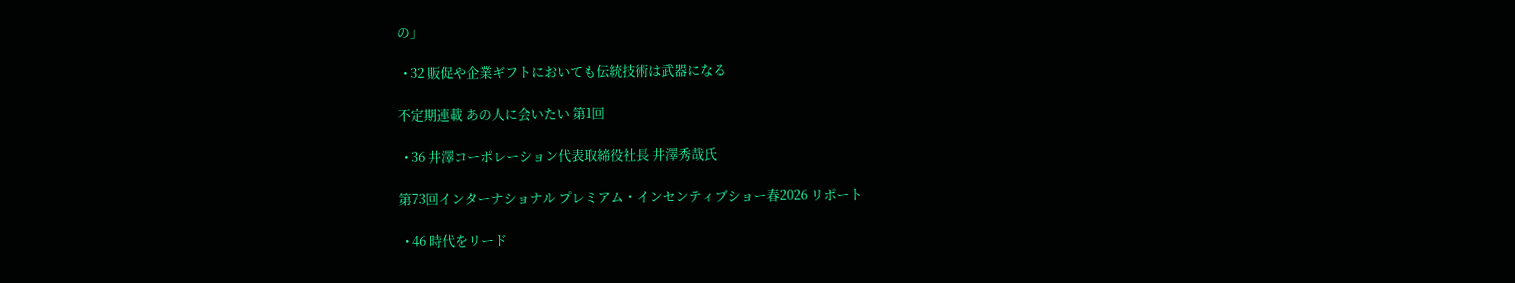の」

  • 32 販促や企業ギフトにおいても伝統技術は武器になる

不定期連載 あの人に会いたい 第1回

  • 36 井澤コーポレーション代表取締役社長 井澤秀哉氏

第73回インターナショナル プレミアム・インセンティブショー春2026 リポート

  • 46 時代をリード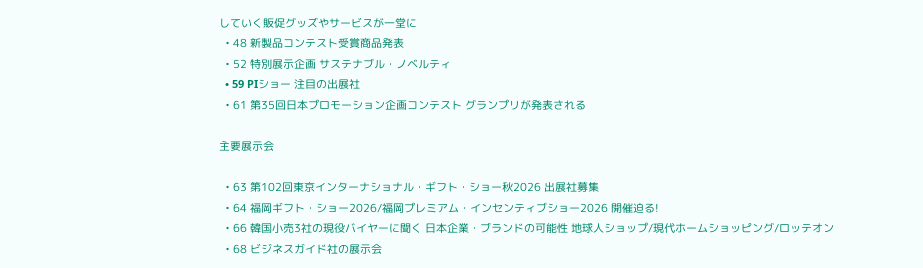していく販促グッズやサービスが一堂に
  • 48 新製品コンテスト受賞商品発表
  • 52 特別展示企画 サステナブル・ノベルティ
  • 59 PIショー 注目の出展社
  • 61 第35回日本プロモーション企画コンテスト グランプリが発表される

主要展示会

  • 63 第102回東京インターナショナル・ギフト・ショー秋2026 出展社募集
  • 64 福岡ギフト・ショー2026/福岡プレミアム・インセンティブショー2026 開催迫る!
  • 66 韓国小売3社の現役バイヤーに聞く 日本企業・ブランドの可能性 地球人ショップ/現代ホームショッピング/ロッテオン
  • 68 ビジネスガイド社の展示会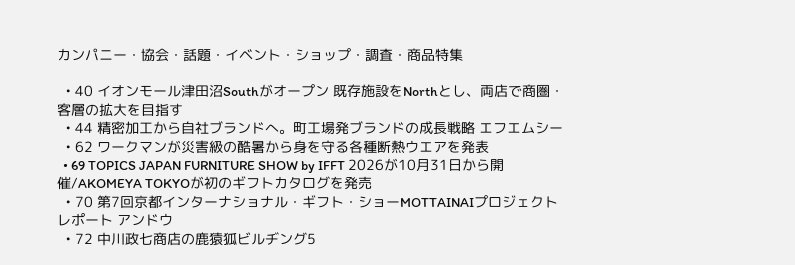カンパニー・協会・話題・イベント・ショップ・調査・商品特集

  • 40 イオンモール津田沼Southがオープン 既存施設をNorthとし、両店で商圏・客層の拡大を目指す
  • 44 精密加工から自社ブランドへ。町工場発ブランドの成長戦略 エフエムシー
  • 62 ワークマンが災害級の酷暑から身を守る各種断熱ウエアを発表
  • 69 TOPICS JAPAN FURNITURE SHOW by IFFT 2026が10月31日から開催/AKOMEYA TOKYOが初のギフトカタログを発売
  • 70 第7回京都インターナショナル・ギフト・ショーMOTTAINAIプロジェクトレポート アンドウ
  • 72 中川政七商店の鹿猿狐ビルヂング5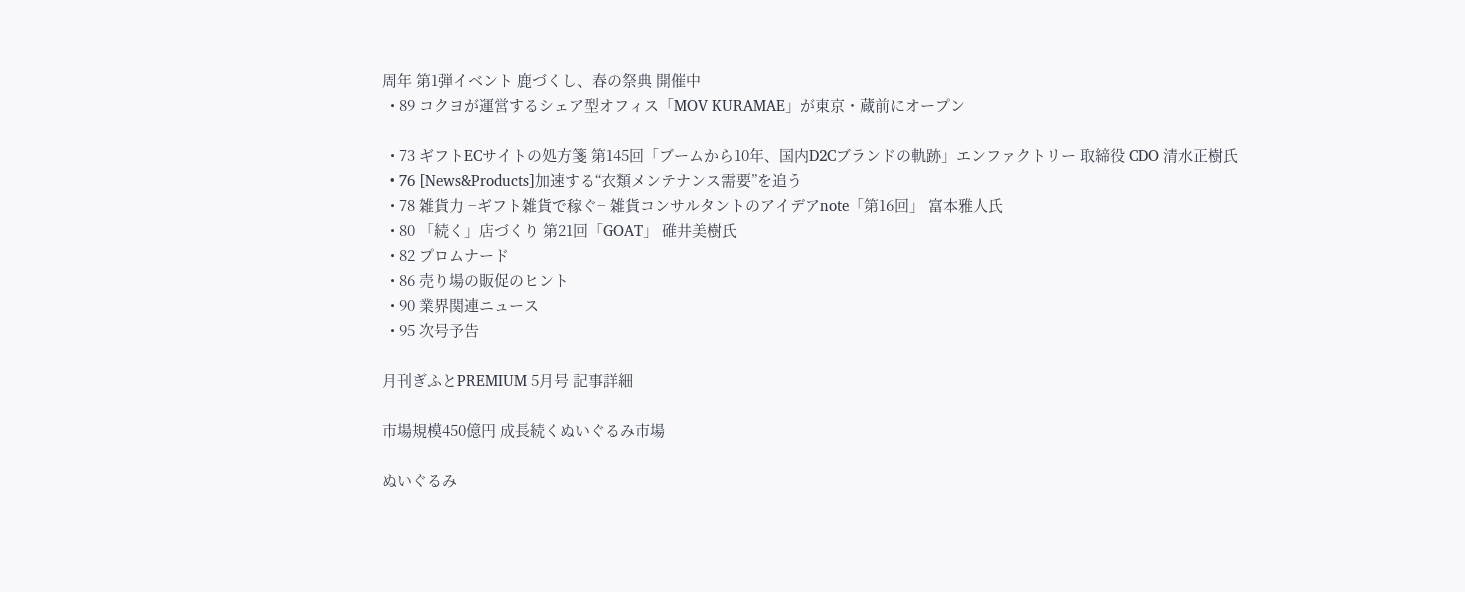周年 第1弾イベント 鹿づくし、春の祭典 開催中
  • 89 コクヨが運営するシェア型オフィス「MOV KURAMAE」が東京・蔵前にオープン

  • 73 ギフトECサイトの処方箋 第145回「ブームから10年、国内D2Cブランドの軌跡」エンファクトリー 取締役 CDO 清水正樹氏
  • 76 [News&Products]加速する“衣類メンテナンス需要”を追う
  • 78 雑貨力 −ギフト雑貨で稼ぐ− 雑貨コンサルタントのアイデアnote「第16回」 富本雅人氏
  • 80 「続く」店づくり 第21回「GOAT」 碓井美樹氏
  • 82 プロムナード
  • 86 売り場の販促のヒント
  • 90 業界関連ニュース
  • 95 次号予告

月刊ぎふとPREMIUM 5月号 記事詳細

市場規模450億円 成長続くぬいぐるみ市場

ぬいぐるみ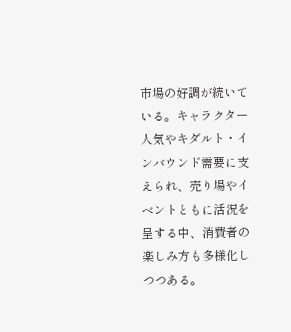市場の好調が続いている。キャラクター人気やキダルト・インバウンド需要に支えられ、売り場やイベントともに活況を呈する中、消費者の楽しみ方も多様化しつつある。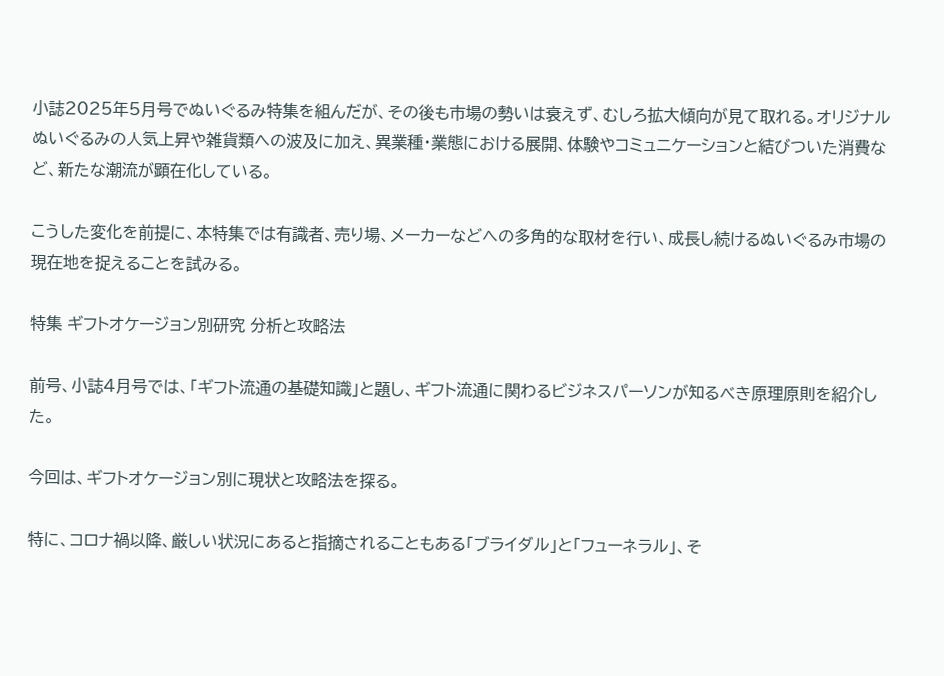小誌2025年5月号でぬいぐるみ特集を組んだが、その後も市場の勢いは衰えず、むしろ拡大傾向が見て取れる。オリジナルぬいぐるみの人気上昇や雑貨類への波及に加え、異業種・業態における展開、体験やコミュニケーションと結びついた消費など、新たな潮流が顕在化している。

こうした変化を前提に、本特集では有識者、売り場、メーカーなどへの多角的な取材を行い、成長し続けるぬいぐるみ市場の現在地を捉えることを試みる。

特集 ギフトオケージョン別研究 分析と攻略法

前号、小誌4月号では、「ギフト流通の基礎知識」と題し、ギフト流通に関わるビジネスパーソンが知るべき原理原則を紹介した。

今回は、ギフトオケージョン別に現状と攻略法を探る。

特に、コロナ禍以降、厳しい状況にあると指摘されることもある「ブライダル」と「フューネラル」、そ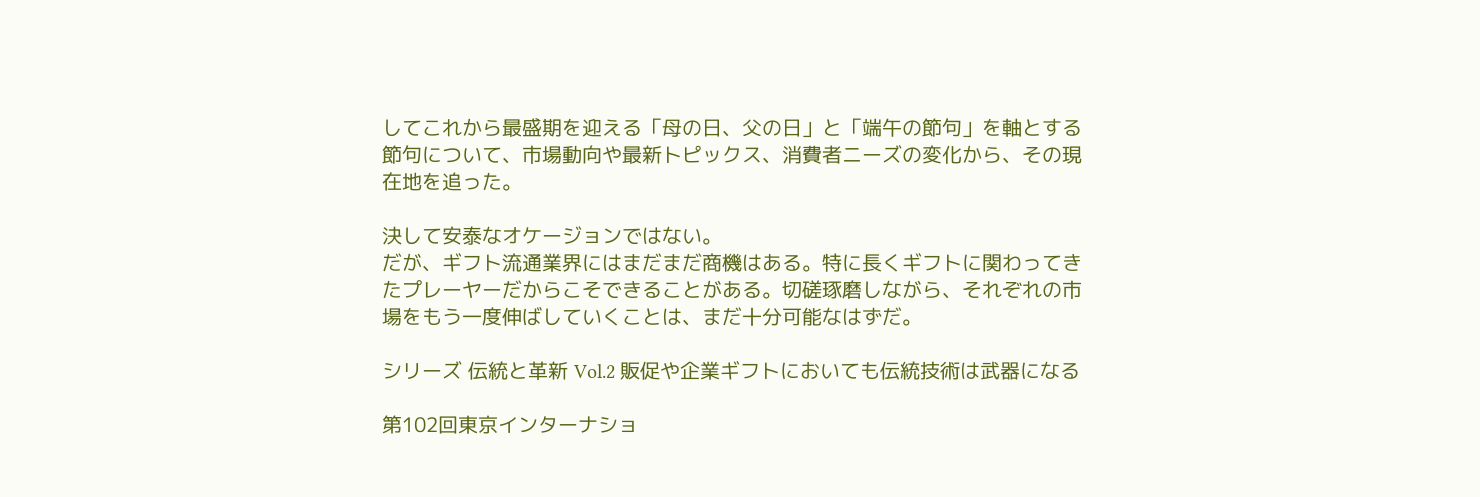してこれから最盛期を迎える「母の日、父の日」と「端午の節句」を軸とする節句について、市場動向や最新トピックス、消費者ニーズの変化から、その現在地を追った。

決して安泰なオケージョンではない。
だが、ギフト流通業界にはまだまだ商機はある。特に長くギフトに関わってきたプレーヤーだからこそできることがある。切磋琢磨しながら、それぞれの市場をもう一度伸ばしていくことは、まだ十分可能なはずだ。

シリーズ 伝統と革新 Vol.2 販促や企業ギフトにおいても伝統技術は武器になる

第102回東京インターナショ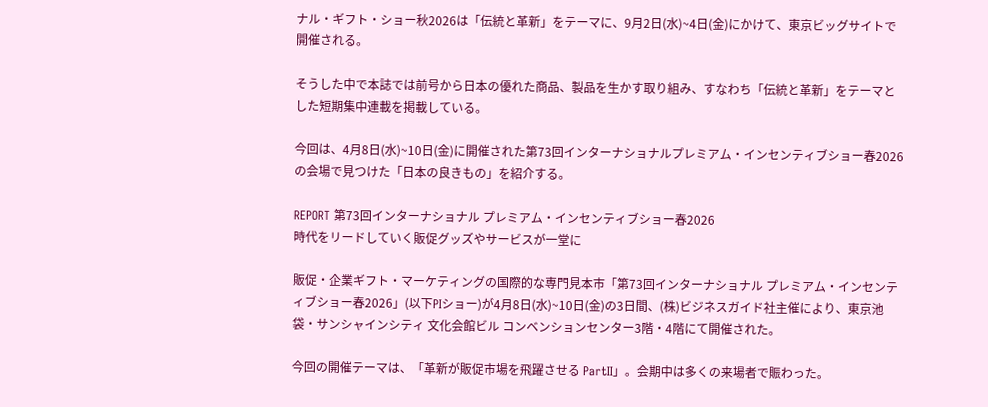ナル・ギフト・ショー秋2026は「伝統と革新」をテーマに、9月2日(水)~4日(金)にかけて、東京ビッグサイトで開催される。

そうした中で本誌では前号から日本の優れた商品、製品を生かす取り組み、すなわち「伝統と革新」をテーマとした短期集中連載を掲載している。

今回は、4月8日(水)~10日(金)に開催された第73回インターナショナルプレミアム・インセンティブショー春2026の会場で見つけた「日本の良きもの」を紹介する。

REPORT 第73回インターナショナル プレミアム・インセンティブショー春2026
時代をリードしていく販促グッズやサービスが一堂に

販促・企業ギフト・マーケティングの国際的な専門見本市「第73回インターナショナル プレミアム・インセンティブショー春2026」(以下PIショー)が4月8日(水)~10日(金)の3日間、(株)ビジネスガイド社主催により、東京池袋・サンシャインシティ 文化会館ビル コンベンションセンター3階・4階にて開催された。

今回の開催テーマは、「革新が販促市場を飛躍させる PartⅡ」。会期中は多くの来場者で賑わった。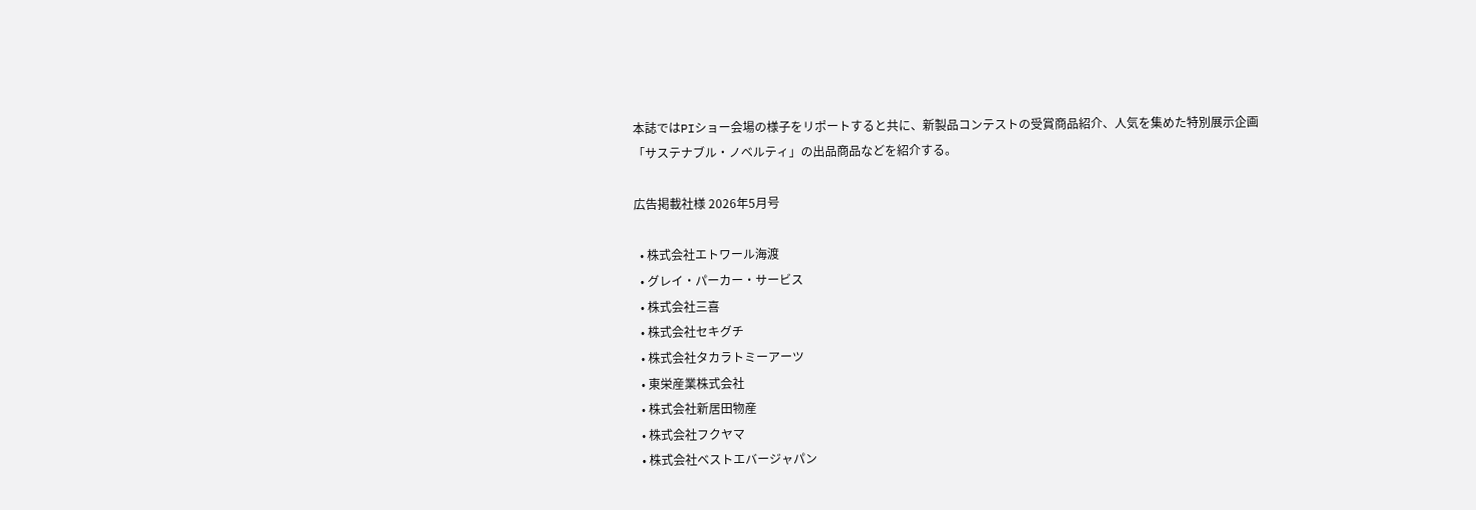本誌ではPIショー会場の様子をリポートすると共に、新製品コンテストの受賞商品紹介、人気を集めた特別展示企画「サステナブル・ノベルティ」の出品商品などを紹介する。

広告掲載社様 2026年5月号

  • 株式会社エトワール海渡
  • グレイ・パーカー・サービス
  • 株式会社三喜
  • 株式会社セキグチ
  • 株式会社タカラトミーアーツ
  • 東栄産業株式会社
  • 株式会社新居田物産
  • 株式会社フクヤマ
  • 株式会社ベストエバージャパン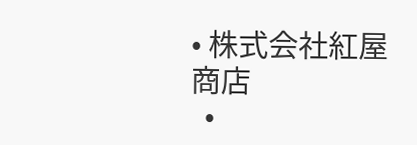• 株式会社紅屋商店
  •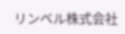リンベル株式会社